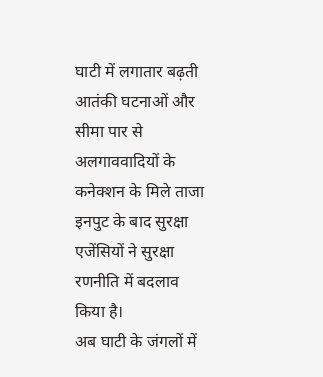घाटी में लगातार बढ़ती आतंकी घटनाओं और सीमा पार से अलगाववादियों के कनेक्शन के मिले ताजा इनपुट के बाद सुरक्षा एजेंसियों ने सुरक्षा रणनीति में बदलाव किया है।
अब घाटी के जंगलों में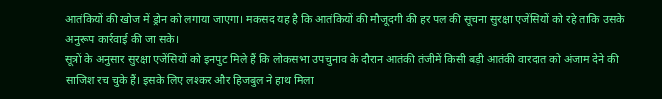आतंकियों की खोज में ड्रोन को लगाया जाएगा। मकसद यह है कि आतंकियों की मौजूदगी की हर पल की सूचना सुरक्षा एजेंसियों को रहे ताकि उसके अनुरूप कार्रवाई की जा सके।
सूत्रों के अनुसार सुरक्षा एजेंसियों को इनपुट मिले हैं कि लोकसभा उपचुनाव के दौरान आतंकी तंजीमें किसी बड़ी आतंकी वारदात को अंजाम देने की साजिश रच चुके हैं। इसके लिए लश्कर और हिजबुल ने हाथ मिला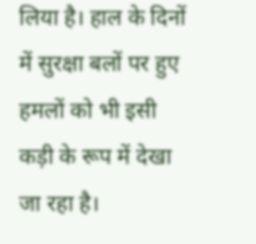लिया है। हाल के दिनों में सुरक्षा बलों पर हुए हमलों को भी इसी कड़ी के रूप में देखा जा रहा है।